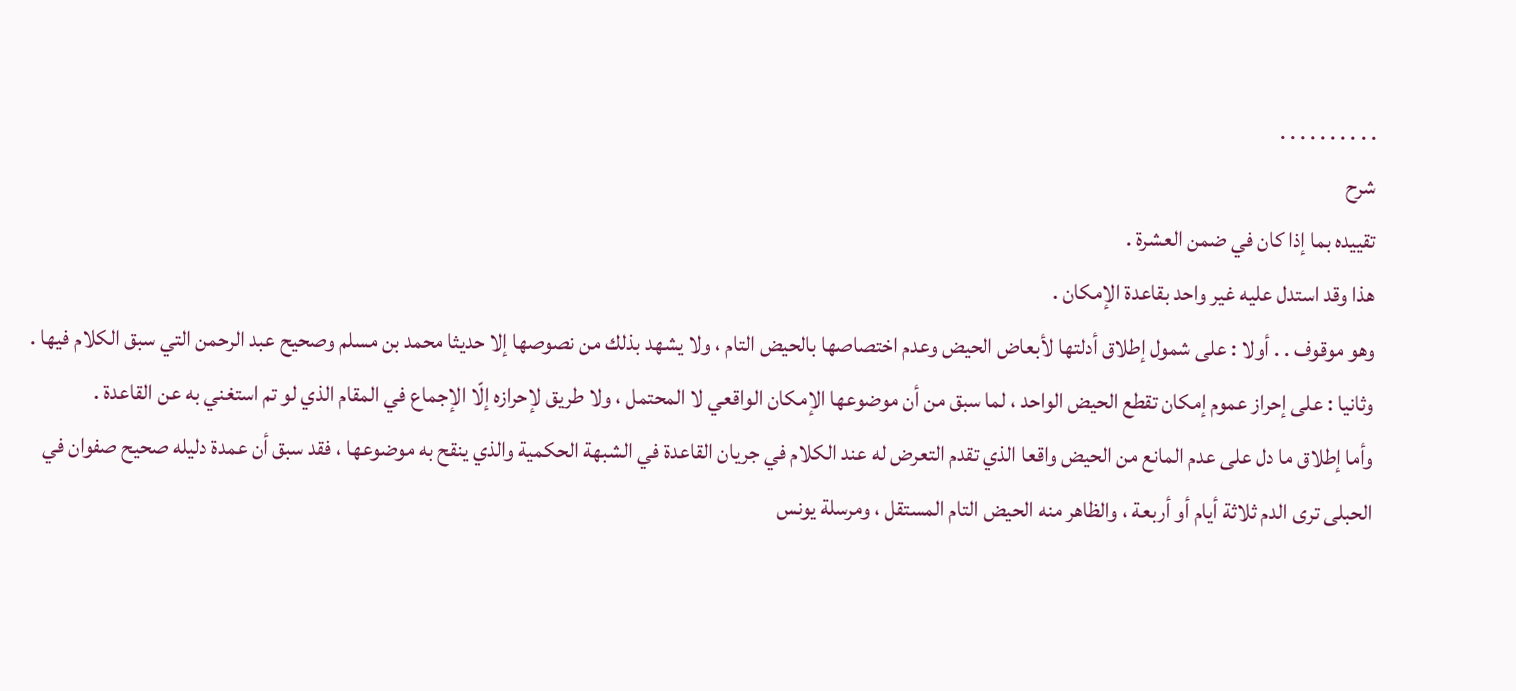. . . . . . . . . .
شرح
تقييده بما إذا كان في ضمن العشرة .
هذا وقد استدل عليه غير واحد بقاعدة الإمكان .
وهو موقوف . . أولا : على شمول إطلاق أدلتها لأبعاض الحيض وعدم اختصاصها بالحيض التام ، ولا يشهد بذلك من نصوصها إلا حديثا محمد بن مسلم وصحيح عبد الرحمن التي سبق الكلام فيها .
وثانيا : على إحراز عموم إمكان تقطع الحيض الواحد ، لما سبق من أن موضوعها الإمكان الواقعي لا المحتمل ، ولا طريق لإحرازه إلّا الإجماع في المقام الذي لو تم استغني به عن القاعدة .
وأما إطلاق ما دل على عدم المانع من الحيض واقعا الذي تقدم التعرض له عند الكلام في جريان القاعدة في الشبهة الحكمية والذي ينقح به موضوعها ، فقد سبق أن عمدة دليله صحيح صفوان في الحبلى ترى الدم ثلاثة أيام أو أربعة ، والظاهر منه الحيض التام المستقل ، ومرسلة يونس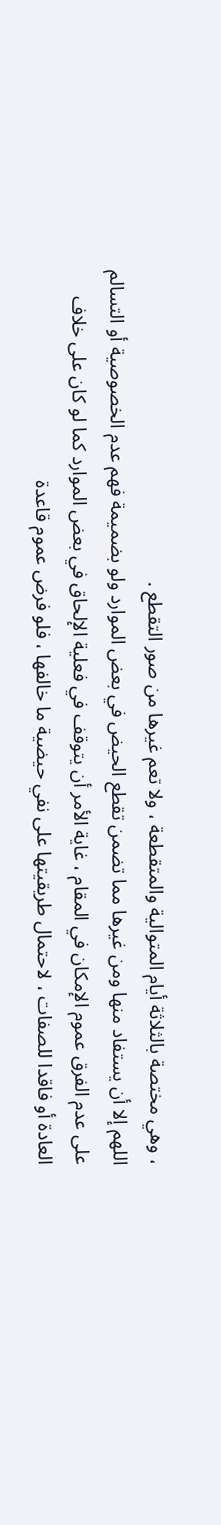، وهي مختصة بالثلاثة أيام المتوالية والمتقطعة ، ولا تعم غيرها من صور التقطع .
اللهم إلا أن يستفاد منها ومن غيرها مما تضمن تقطع الحيض في بعض الموارد ولو بضميمة فهم عدم الخصوصية أو التسالم على عدم الفرق عموم الإمكان في المقام ، غاية الأمر أن يتوقف في فعلية الإلحاق في بعض الموارد كما لو كان على خلاف العادة أو فاقدا للصفات ، لاحتمال طريقيتها على نفي حيضية ما خالفها ، فلو فرض عموم قاعدة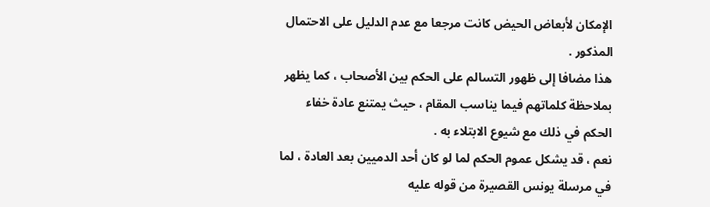الإمكان لأبعاض الحيض كانت مرجعا مع عدم الدليل على الاحتمال المذكور .
هذا مضافا إلى ظهور التسالم على الحكم بين الأصحاب ، كما يظهر بملاحظة كلماتهم فيما يناسب المقام ، حيث يمتنع عادة خفاء الحكم في ذلك مع شيوع الابتلاء به .
نعم ، قد يشكل عموم الحكم لما لو كان أحد الدميين بعد العادة ، لما في مرسلة يونس القصيرة من قوله عليه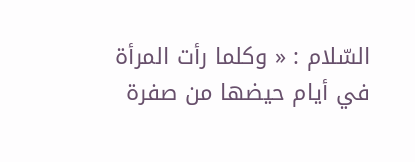السّلام : « وكلما رأت المرأة في أيام حيضها من صفرة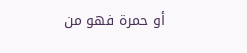أو حمرة فهو من